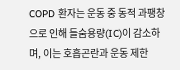COPD 환자는 운동 중 동적 과팽창으로 인해 들숨용량(IC)이 감소하며, 이는 호흡곤란과 운동 제한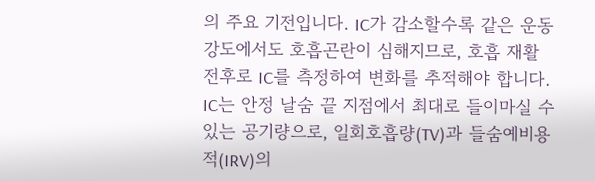의 주요 기전입니다. IC가 감소할수록 같은 운동 강도에서도 호흡곤란이 심해지므로, 호흡 재활 전후로 IC를 측정하여 변화를 추적해야 합니다.
IC는 안정 날숨 끝 지점에서 최대로 들이마실 수 있는 공기량으로, 일회호흡량(TV)과 들숨예비용적(IRV)의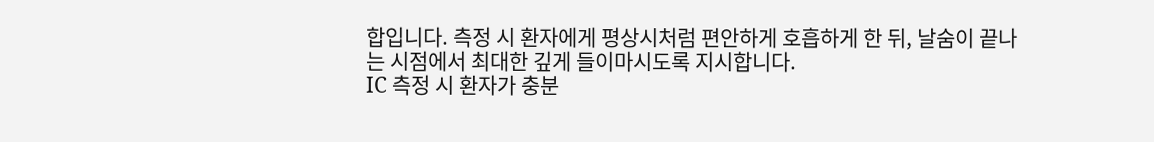합입니다. 측정 시 환자에게 평상시처럼 편안하게 호흡하게 한 뒤, 날숨이 끝나는 시점에서 최대한 깊게 들이마시도록 지시합니다.
IC 측정 시 환자가 충분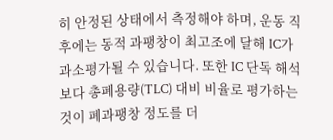히 안정된 상태에서 측정해야 하며, 운동 직후에는 동적 과팽창이 최고조에 달해 IC가 과소평가될 수 있습니다. 또한 IC 단독 해석보다 총폐용량(TLC) 대비 비율로 평가하는 것이 폐과팽창 정도를 더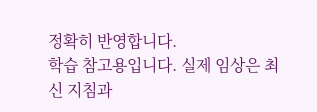정확히 반영합니다.
학습 참고용입니다. 실제 임상은 최신 지침과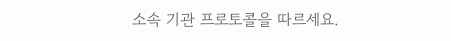소속 기관 프로토콜을 따르세요.